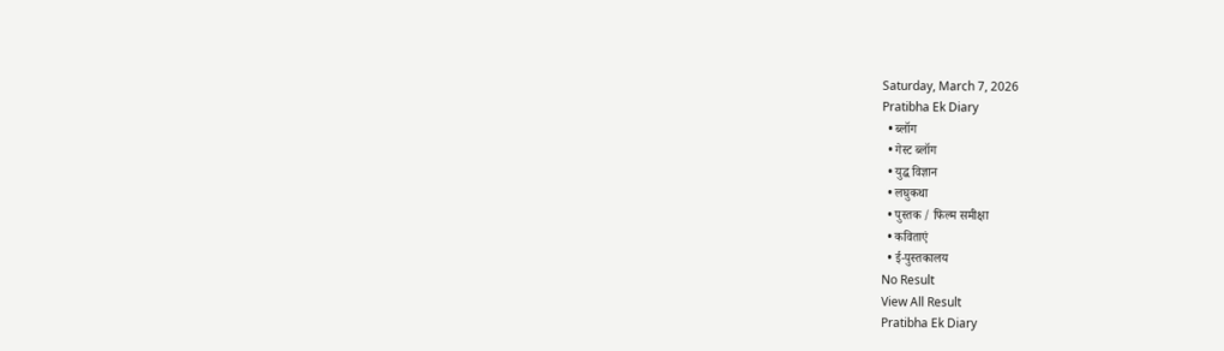Saturday, March 7, 2026
Pratibha Ek Diary
  • ब्लॉग
  • गेस्ट ब्लॉग
  • युद्ध विज्ञान
  • लघुकथा
  • पुस्तक / फिल्म समीक्षा
  • कविताएं
  • ई-पुस्तकालय
No Result
View All Result
Pratibha Ek Diary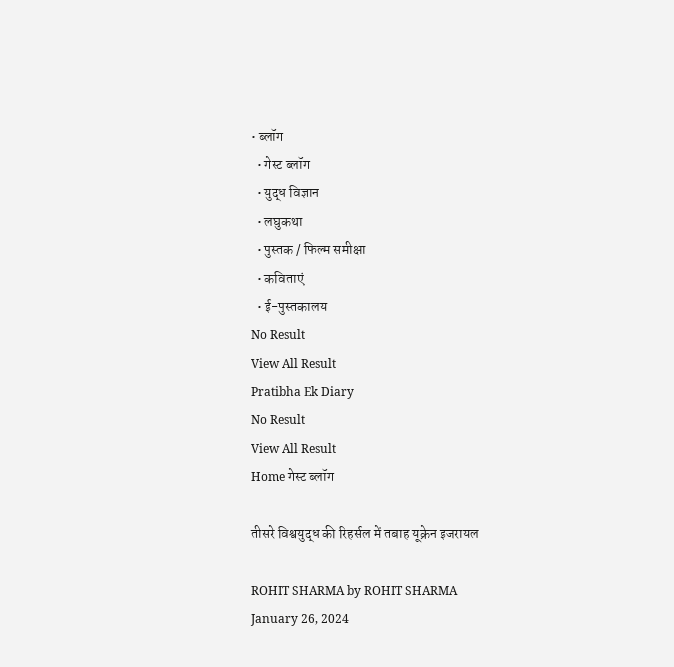• ब्लॉग
  • गेस्ट ब्लॉग
  • युद्ध विज्ञान
  • लघुकथा
  • पुस्तक / फिल्म समीक्षा
  • कविताएं
  • ई-पुस्तकालय
No Result
View All Result
Pratibha Ek Diary
No Result
View All Result
Home गेस्ट ब्लॉग

तीसरे विश्वयुद्ध की रिहर्सल में तबाह यूक्रेन इजरायल

ROHIT SHARMA by ROHIT SHARMA
January 26, 2024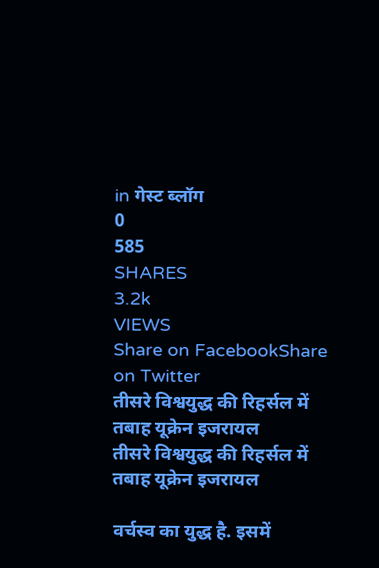in गेस्ट ब्लॉग
0
585
SHARES
3.2k
VIEWS
Share on FacebookShare on Twitter
तीसरे विश्वयुद्ध की रिहर्सल में तबाह यूक्रेन इजरायल
तीसरे विश्वयुद्ध की रिहर्सल में तबाह यूक्रेन इजरायल

वर्चस्व का युद्ध है. इसमें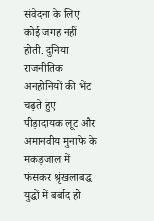संवेदना के लिए कोई जगह नहीं होती. दुनिया राजनीतिक अनहोनियों की भेंट चढ़ते हुए पीड़ादायक लूट और अमानवीय मुनाफे के मकड़जाल में फंसकर श्रृंखलाबद्ध युद्धों में बर्बाद हो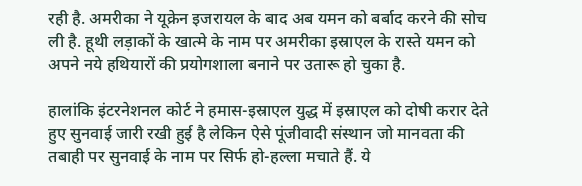रही है. अमरीका ने यूक्रेन इजरायल के बाद अब यमन को बर्बाद करने की सोच ली है. हूथी लड़ाकों के खात्मे के नाम पर अमरीका इस्राएल के रास्ते यमन को अपने नये हथियारों की प्रयोगशाला बनाने पर उतारू हो चुका है.

हालांकि इंटरनेशनल कोर्ट ने हमास-इस्राएल युद्ध में इस्राएल को दोषी करार देते हुए सुनवाई जारी रखी हुई है लेकिन ऐसे पूंजीवादी संस्थान जो मानवता की तबाही पर सुनवाई के नाम पर सिर्फ हो-हल्ला मचाते हैं. ये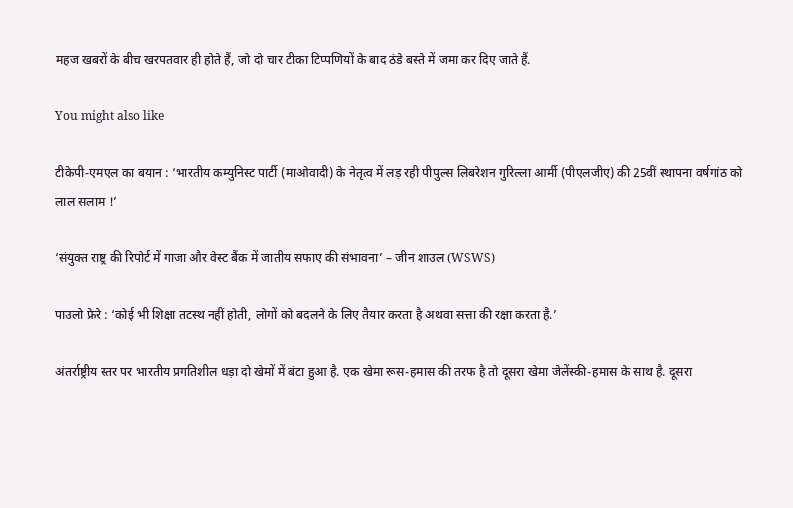महज खबरों के बीच खरपतवार ही होते हैं, जो दो चार टीका टिप्पणियों के बाद ठंडे बस्ते में जमा कर दिए जाते हैं.

You might also like

टीकेपी-एमएल का बयान : ‘भारतीय कम्युनिस्ट पार्टी (माओवादी) के नेतृत्व में लड़ रही पीपुल्स लिबरेशन गुरिल्ला आर्मी (पीएलजीए) की 25वीं स्थापना वर्षगांठ को लाल सलाम !’

‘संयुक्त राष्ट्र की रिपोर्ट में गाजा और वेस्ट बैंक में जातीय सफाए की संभावना’ – जीन शाउल (WSWS)

पाउलो फ्रेरे : ‘कोई भी शिक्षा तटस्थ नहीं होती, लोगों को बदलने के लिए तैयार करता है अथवा सत्ता की रक्षा करता है.’

अंतर्राष्ट्रीय स्तर पर भारतीय प्रगतिशील धड़ा दो खेमों में बंटा हुआ है. एक खेमा रूस-हमास की तरफ है तो दूसरा खेमा जेलेंस्की-हमास के साथ है. दूसरा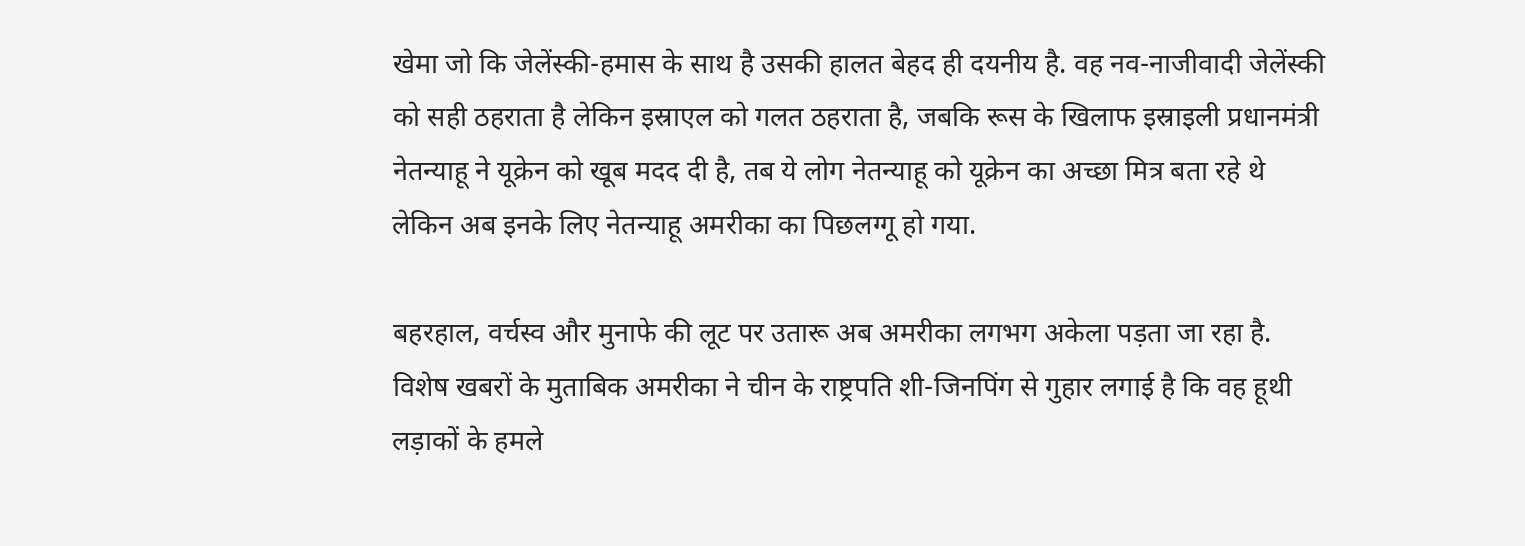खेमा जो कि जेलेंस्की-हमास के साथ है उसकी हालत बेहद ही दयनीय है. वह नव-नाजीवादी जेलेंस्की को सही ठहराता है लेकिन इस्राएल को गलत ठहराता है, जबकि रूस के खिलाफ इस्राइली प्रधानमंत्री नेतन्याहू ने यूक्रेन को खूब मदद दी है, तब ये लोग नेतन्याहू को यूक्रेन का अच्छा मित्र बता रहे थे लेकिन अब इनके लिए नेतन्याहू अमरीका का पिछलग्गू हो गया.

बहरहाल, वर्चस्व और मुनाफे की लूट पर उतारू अब अमरीका लगभग अकेला पड़ता जा रहा है. विशेष खबरों के मुताबिक अमरीका ने चीन के राष्ट्रपति शी-जिनपिंग से गुहार लगाई है कि वह हूथी लड़ाकों के हमले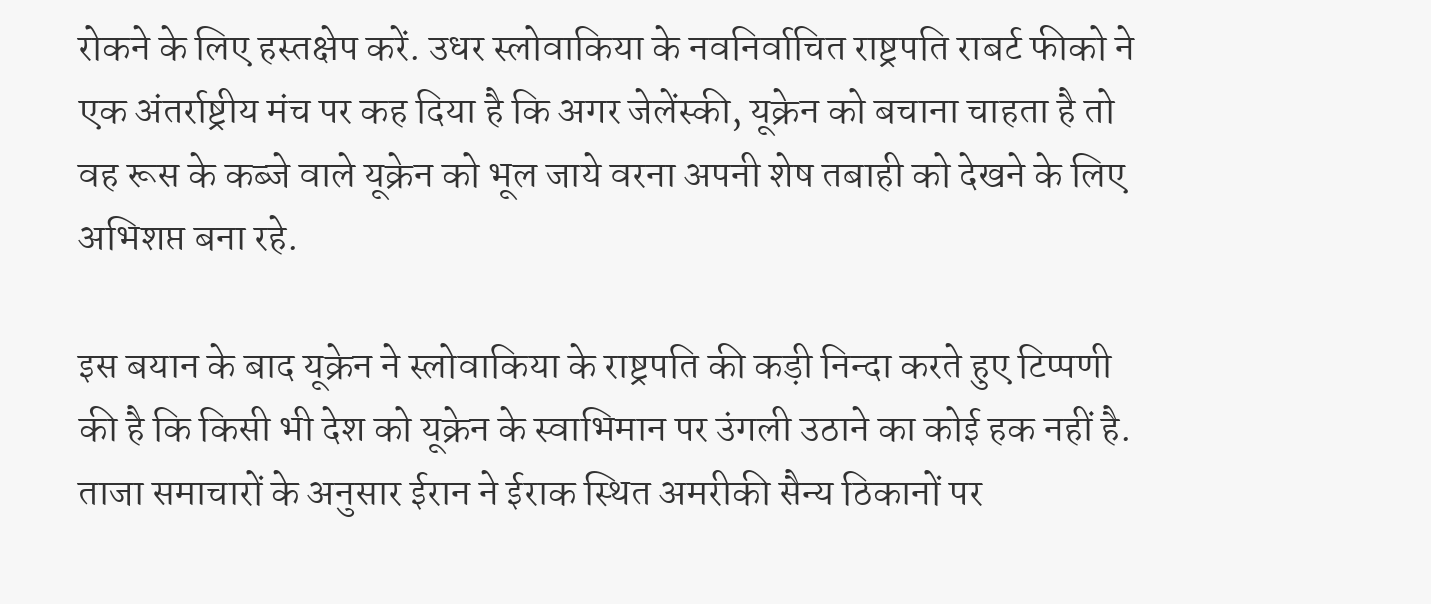रोकने के लिए हस्तक्षेप करें. उधर स्लोवाकिया के नवनिर्वाचित राष्ट्रपति राबर्ट फीको ने एक अंतर्राष्ट्रीय मंच पर कह दिया है कि अगर जेलेंस्की, यूक्रेन को बचाना चाहता है तो वह रूस के कब्जे वाले यूक्रेन को भूल जाये वरना अपनी शेष तबाही को देखने के लिए अभिशप्त बना रहे.

इस बयान के बाद यूक्रेन ने स्लोवाकिया के राष्ट्रपति की कड़ी निन्दा करते हुए टिप्पणी की है कि किसी भी देश को यूक्रेन के स्वाभिमान पर उंगली उठाने का कोई हक नहीं है. ताजा समाचारों के अनुसार ईरान ने ईराक स्थित अमरीकी सैन्य ठिकानों पर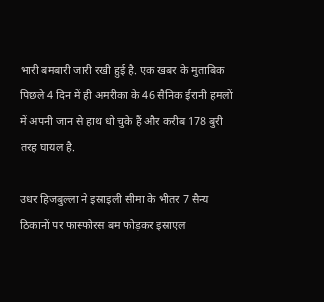भारी बमबारी जारी रखी हुई है. एक खबर के मुताबिक पिछले 4 दिन में ही अमरीका के 46 सैनिक ईरानी हमलों में अपनी जान से हाथ धो चुके हैं और करीब 178 बुरी तरह घायल है.

उधर हिजबुल्ला ने इस्राइली सीमा के भीतर 7 सैन्य ठिकानों पर फास्फोरस बम फोड़कर इस्राएल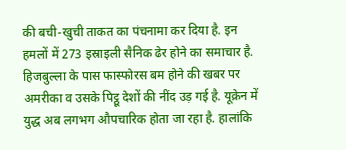की बची-खुची ताकत का पंचनामा कर दिया है. इन हमलों में 273 इस्राइली सैनिक ढेर होने का समाचार है. हिजबुल्ला के पास फास्फोरस बम होने की खबर पर अमरीका व उसके पिट्ठू देशों की नींद उड़ गई है. यूक्रेन में युद्ध अब लगभग औपचारिक होता जा रहा है. हालांकि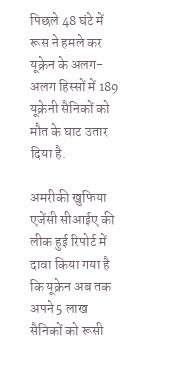पिछले 48 घंटे में रूस ने हमले कर यूक्रेन के अलग-अलग हिस्सों में 189 यूक्रेनी सैनिकों को मौत के घाट उतार दिया है.

अमरीकी खुफिया एजेंसी सीआईए की लीक हुई रिपोर्ट में दावा किया गया है कि यूक्रेन अब तक अपने 5 लाख सैनिकों को रूसी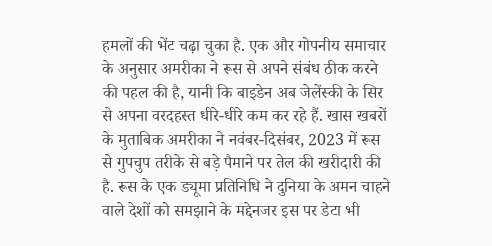हमलों की भेंट चढ़ा चुका है. एक और गोपनीय समाचार के अनुसार अमरीका ने रूस से अपने संबंध ठीक करने की पहल की है, यानी कि बाइडेन अब जेलेंस्की के सिर से अपना वरदहस्त धीरे-धीरे कम कर रहे हैं. खास खबरों के मुताबिक अमरीका ने नवंबर-दिसंबर, 2023 में रूस से गुपचुप तरीके से बड़े पैमाने पर तेल की खरीदारी की है. रूस के एक ड्यूमा प्रतिनिधि ने दुनिया के अमन चाहने वाले देशों को समझाने के मद्देनजर इस पर डेटा भी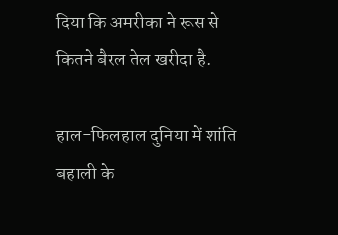दिया कि अमरीका ने रूस से कितने बैरल तेल खरीदा है.

हाल-फिलहाल दुनिया में शांति बहाली के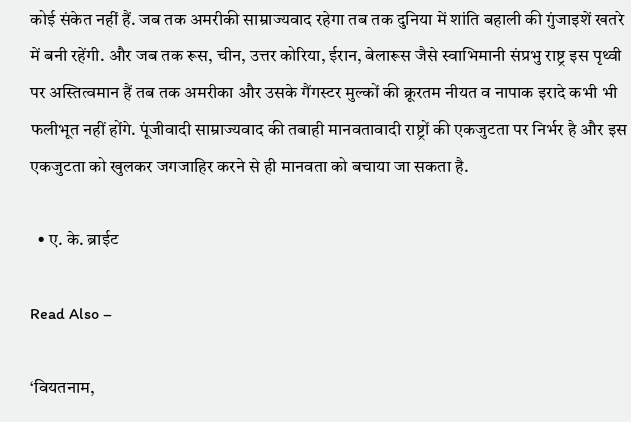कोई संकेत नहीं हैं. जब तक अमरीकी साम्राज्यवाद रहेगा तब तक दुनिया में शांति बहाली की गुंजाइशें खतरे में बनी रहेंगी. और जब तक रूस, चीन, उत्तर कोरिया, ईरान, बेलारूस जैसे स्वाभिमानी संप्रभु राष्ट्र इस पृथ्वी पर अस्तित्वमान हैं तब तक अमरीका और उसके गैंगस्टर मुल्कों की क्रूरतम नीयत व नापाक इरादे कभी भी फलीभूत नहीं होंगे. पूंजीवादी साम्राज्यवाद की तबाही मानवतावादी राष्ट्रों की एकजुटता पर निर्भर है और इस एकजुटता को खुलकर जगजाहिर करने से ही मानवता को बचाया जा सकता है.

  • ए. के. ब्राईट

Read Also –

‘वियतनाम,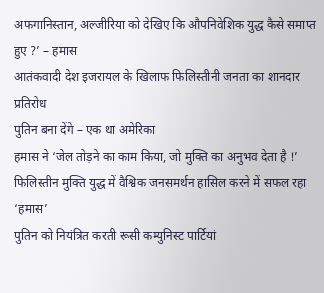अफगानिस्तान, अल्जीरिया को देखिए कि औपनिवेशिक युद्ध कैसे समाप्त हुए ?’ – हमास
आतंकवादी देश इजरायल के खिलाफ फिलिस्तीनी जनता का शानदार प्रतिरोध
पुतिन बना देंगे – एक था अमेरिका
हमास ने ‘जेल तोड़ने का काम किया, जो मुक्ति का अनुभव देता है !’
फिलिस्तीन मुक्ति युद्ध में वैश्विक जनसमर्थन हासिल करने में सफल रहा ‘हमास’
पुतिन को नियंत्रित करती रूसी कम्युनिस्ट पार्टियां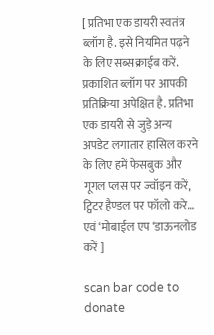[ प्रतिभा एक डायरी स्वतंत्र ब्लॉग है. इसे नियमित पढ़ने के लिए सब्सक्राईब करें. प्रकाशित ब्लॉग पर आपकी प्रतिक्रिया अपेक्षित है. प्रतिभा एक डायरी से जुड़े अन्य अपडेट लगातार हासिल करने के लिए हमें फेसबुक और गूगल प्लस पर ज्वॉइन करें, ट्विटर हैण्डल पर फॉलो करे… एवं ‘मोबाईल एप ‘डाऊनलोड करें ]

scan bar code to donate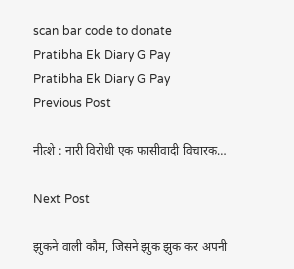scan bar code to donate
Pratibha Ek Diary G Pay
Pratibha Ek Diary G Pay
Previous Post

नीत्शे : नारी विरोधी एक फासीवादी विचारक…

Next Post

झुकने वाली कौम, जिसने झुक झुक कर अपनी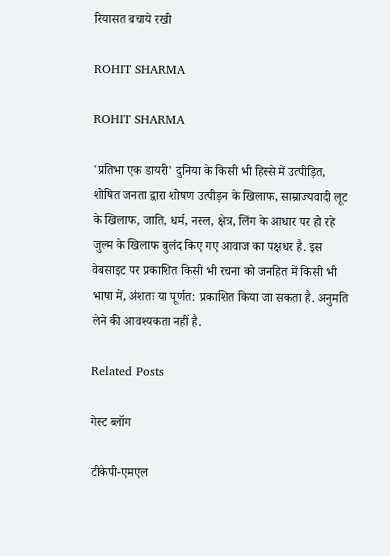रियासत बचाये रखी

ROHIT SHARMA

ROHIT SHARMA

'प्रतिभा एक डायरी' दुनिया के किसी भी हिस्से में उत्पीड़ित, शोषित जनता द्वारा शोषण उत्पीड़न के खिलाफ, साम्राज्यवादी लूट के खिलाफ, जाति, धर्म, नस्ल, क्षेत्र, लिंग के आधार पर हो रहे जुल्म के खिलाफ बुलंद किए गए आवाज का पक्षधर है. इस वेबसाइट पर प्रकाशित किसी भी रचना को जनहित में किसी भी भाषा में, अंशतः या पूर्णत: प्रकाशित किया जा सकता है. अनुमति लेने की आवश्यकता नहीं है.

Related Posts

गेस्ट ब्लॉग

टीकेपी-एमएल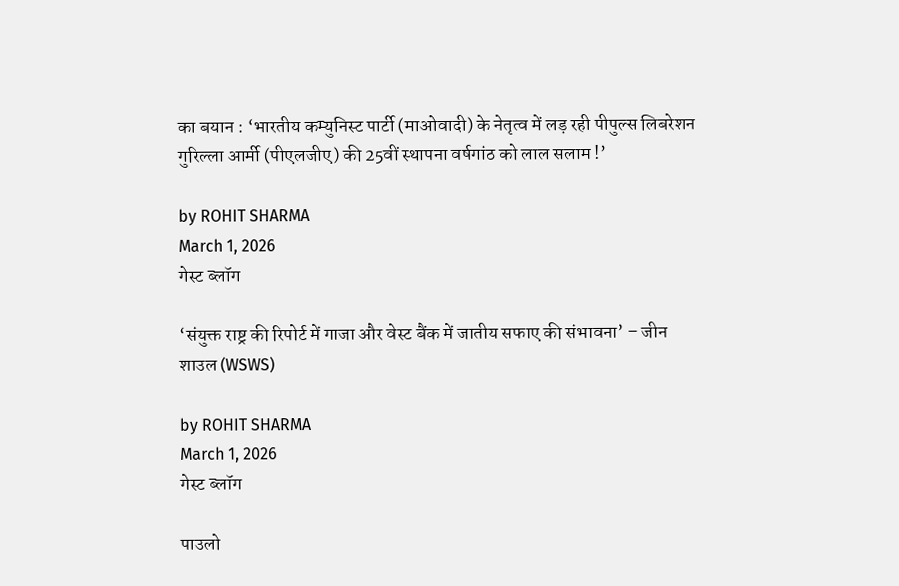का बयान : ‘भारतीय कम्युनिस्ट पार्टी (माओवादी) के नेतृत्व में लड़ रही पीपुल्स लिबरेशन गुरिल्ला आर्मी (पीएलजीए) की 25वीं स्थापना वर्षगांठ को लाल सलाम !’

by ROHIT SHARMA
March 1, 2026
गेस्ट ब्लॉग

‘संयुक्त राष्ट्र की रिपोर्ट में गाजा और वेस्ट बैंक में जातीय सफाए की संभावना’ – जीन शाउल (WSWS)

by ROHIT SHARMA
March 1, 2026
गेस्ट ब्लॉग

पाउलो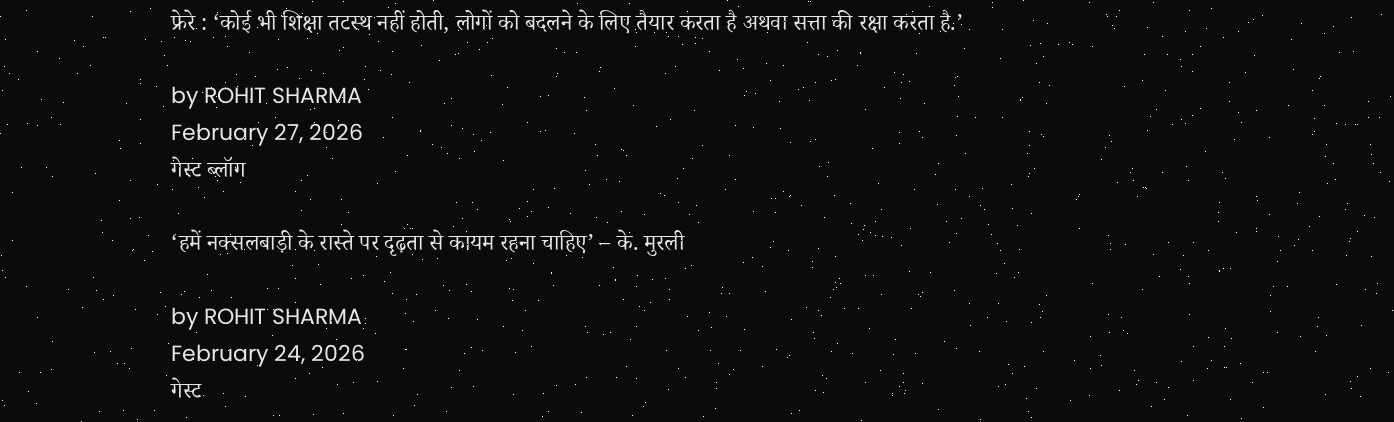फ्रेरे : ‘कोई भी शिक्षा तटस्थ नहीं होती, लोगों को बदलने के लिए तैयार करता है अथवा सत्ता की रक्षा करता है.’

by ROHIT SHARMA
February 27, 2026
गेस्ट ब्लॉग

‘हमें नक्सलबाड़ी के रास्ते पर दृढ़ता से कायम रहना चाहिए’ – के. मुरली

by ROHIT SHARMA
February 24, 2026
गेस्ट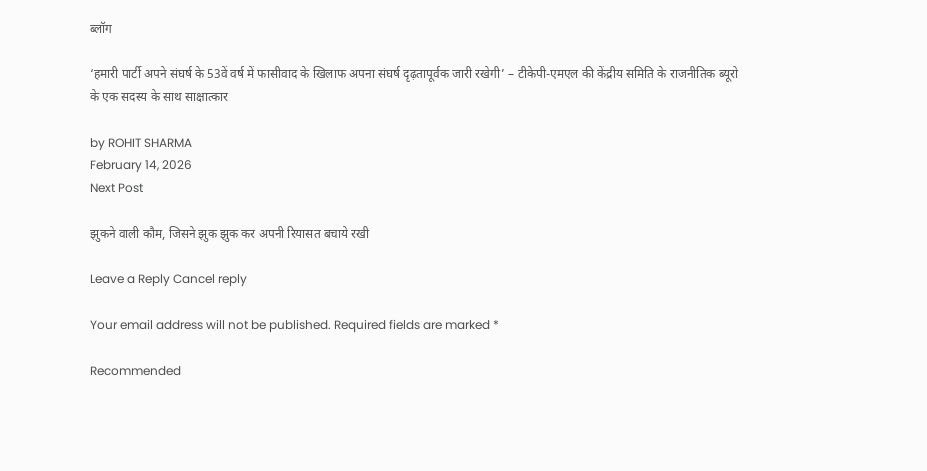ब्लॉग

‘हमारी पार्टी अपने संघर्ष के 53वें वर्ष में फासीवाद के खिलाफ अपना संघर्ष दृढ़तापूर्वक जारी रखेगी’ – टीकेपी-एमएल की केंद्रीय समिति के राजनीतिक ब्यूरो के एक सदस्य के साथ साक्षात्कार

by ROHIT SHARMA
February 14, 2026
Next Post

झुकने वाली कौम, जिसने झुक झुक कर अपनी रियासत बचाये रखी

Leave a Reply Cancel reply

Your email address will not be published. Required fields are marked *

Recommended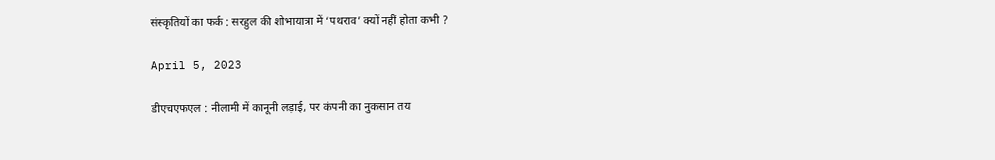संस्कृतियों का फर्क : सरहुल की शोभायात्रा में ‘पथराव’ क्यों नहीं होता कभी ?

April 5, 2023

डीएचएफएल : नीलामी में कानूनी लड़ाई, पर कंपनी का नुकसान तय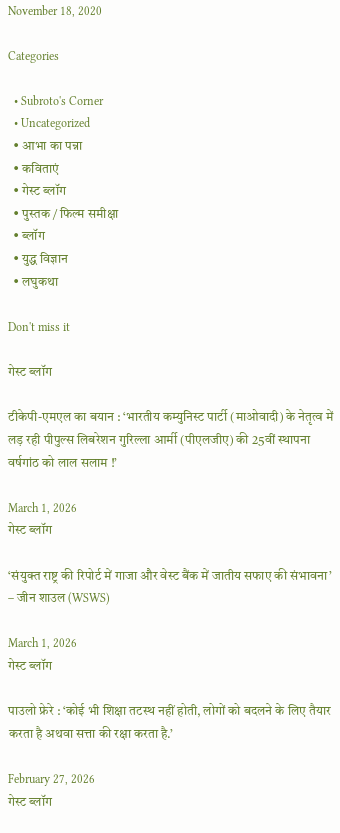November 18, 2020

Categories

  • Subroto's Corner
  • Uncategorized
  • आभा का पन्ना
  • कविताएं
  • गेस्ट ब्लॉग
  • पुस्तक / फिल्म समीक्षा
  • ब्लॉग
  • युद्ध विज्ञान
  • लघुकथा

Don't miss it

गेस्ट ब्लॉग

टीकेपी-एमएल का बयान : ‘भारतीय कम्युनिस्ट पार्टी (माओवादी) के नेतृत्व में लड़ रही पीपुल्स लिबरेशन गुरिल्ला आर्मी (पीएलजीए) की 25वीं स्थापना वर्षगांठ को लाल सलाम !’

March 1, 2026
गेस्ट ब्लॉग

‘संयुक्त राष्ट्र की रिपोर्ट में गाजा और वेस्ट बैंक में जातीय सफाए की संभावना’ – जीन शाउल (WSWS)

March 1, 2026
गेस्ट ब्लॉग

पाउलो फ्रेरे : ‘कोई भी शिक्षा तटस्थ नहीं होती, लोगों को बदलने के लिए तैयार करता है अथवा सत्ता की रक्षा करता है.’

February 27, 2026
गेस्ट ब्लॉग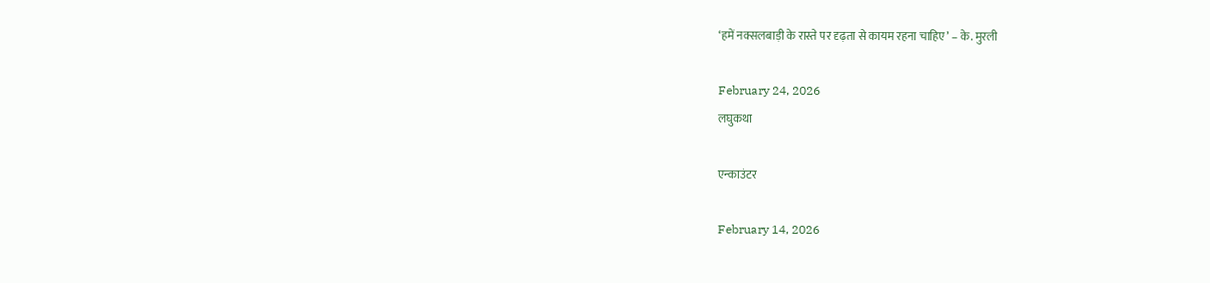‘हमें नक्सलबाड़ी के रास्ते पर दृढ़ता से कायम रहना चाहिए’ – के. मुरली

February 24, 2026
लघुकथा

एन्काउंटर

February 14, 2026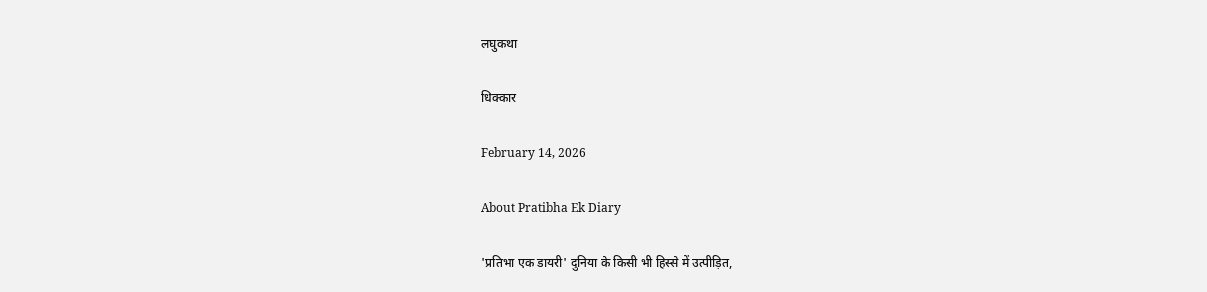लघुकथा

धिक्कार

February 14, 2026

About Pratibha Ek Diary

'प्रतिभा एक डायरी' दुनिया के किसी भी हिस्से में उत्पीड़ित,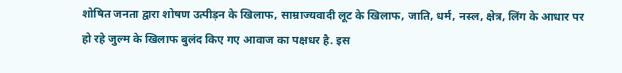शोषित जनता द्वारा शोषण उत्पीड़न के खिलाफ, साम्राज्यवादी लूट के खिलाफ, जाति, धर्म, नस्ल, क्षेत्र, लिंग के आधार पर हो रहे जुल्म के खिलाफ बुलंद किए गए आवाज का पक्षधर है. इस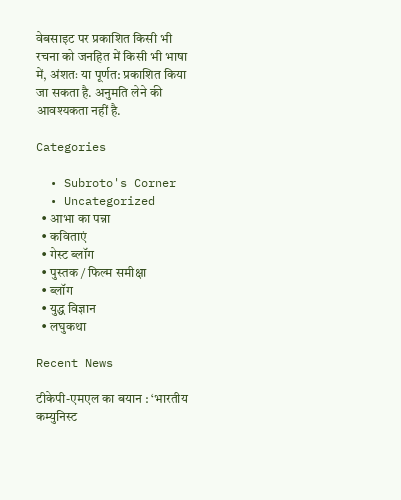वेबसाइट पर प्रकाशित किसी भी रचना को जनहित में किसी भी भाषा में, अंशतः या पूर्णत: प्रकाशित किया जा सकता है. अनुमति लेने की आवश्यकता नहीं है.

Categories

  • Subroto's Corner
  • Uncategorized
  • आभा का पन्ना
  • कविताएं
  • गेस्ट ब्लॉग
  • पुस्तक / फिल्म समीक्षा
  • ब्लॉग
  • युद्ध विज्ञान
  • लघुकथा

Recent News

टीकेपी-एमएल का बयान : ‘भारतीय कम्युनिस्ट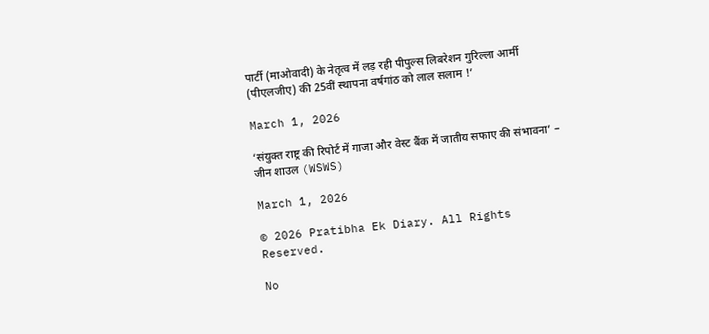पार्टी (माओवादी) के नेतृत्व में लड़ रही पीपुल्स लिबरेशन गुरिल्ला आर्मी (पीएलजीए) की 25वीं स्थापना वर्षगांठ को लाल सलाम !’

March 1, 2026

‘संयुक्त राष्ट्र की रिपोर्ट में गाजा और वेस्ट बैंक में जातीय सफाए की संभावना’ – जीन शाउल (WSWS)

March 1, 2026

© 2026 Pratibha Ek Diary. All Rights Reserved.

No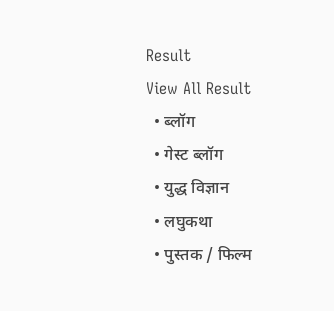Result
View All Result
  • ब्लॉग
  • गेस्ट ब्लॉग
  • युद्ध विज्ञान
  • लघुकथा
  • पुस्तक / फिल्म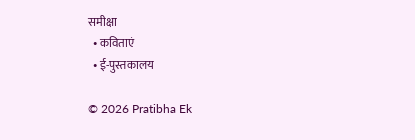समीक्षा
  • कविताएं
  • ई-पुस्तकालय

© 2026 Pratibha Ek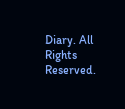Diary. All Rights Reserved.